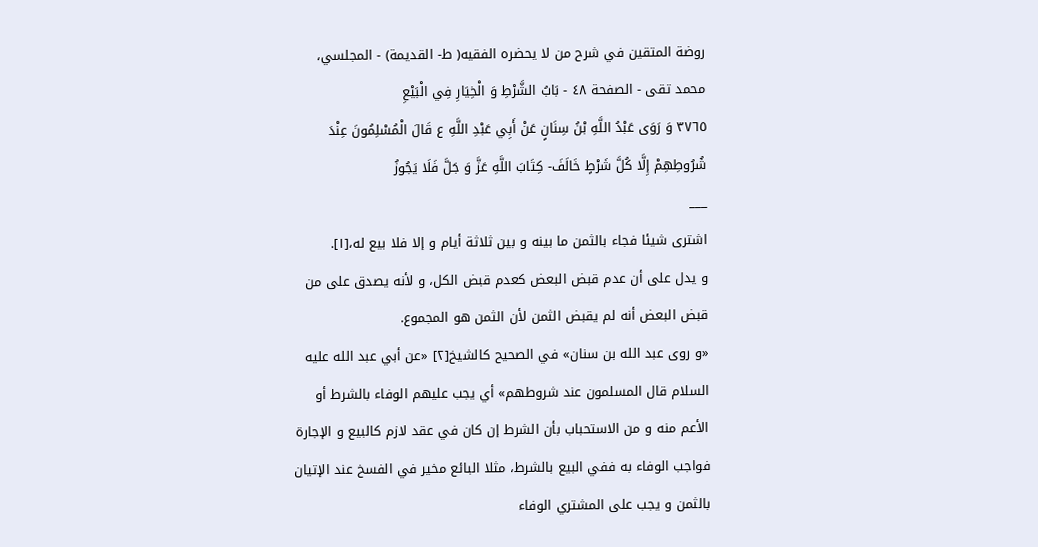روضة المتقين في شرح من لا يحضره الفقيه( ط- القديمة) - المجلسي، محمد تقى - الصفحة ٤٨ - بَابُ الشَّرْطِ وَ الْخِيَارِ فِي الْبَيْعِ
٣٧٦٥ وَ رَوَى عَبْدُ اللَّهِ بْنُ سِنَانٍ عَنْ أَبِي عَبْدِ اللَّهِ ع قَالَ الْمُسْلِمُونَ عِنْدَ شُرُوطِهِمْ إِلَّا كُلَّ شَرْطٍ خَالَفَ- كِتَابَ اللَّهِ عَزَّ وَ جَلَّ فَلَا يَجُوزُ
___
اشترى شيئا فجاء بالثمن ما بينه و بين ثلاثة أيام و إلا فلا بيع له،[١].
و يدل على أن عدم قبض البعض كعدم قبض الكل، و لأنه يصدق على من قبض البعض أنه لم يقبض الثمن لأن الثمن هو المجموع.
«و روى عبد الله بن سنان» في الصحيح كالشيخ[٢] «عن أبي عبد الله عليه السلام قال المسلمون عند شروطهم» أي يجب عليهم الوفاء بالشرط أو الأعم منه و من الاستحباب بأن الشرط إن كان في عقد لازم كالبيع و الإجارة فواجب الوفاء به ففي البيع بالشرط، مثلا البائع مخير في الفسخ عند الإتيان بالثمن و يجب على المشتري الوفاء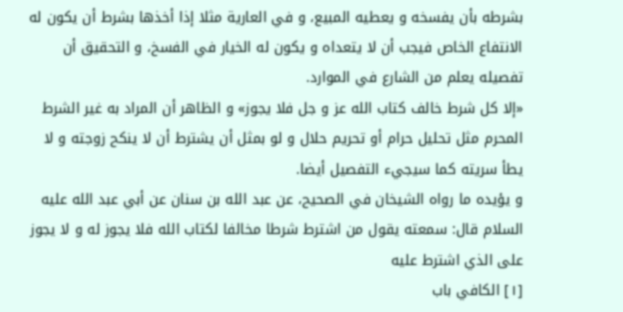بشرطه بأن يفسخه و يعطيه المبيع، و في العارية مثلا إذا أخذها بشرط أن يكون له الانتفاع الخاص فيجب أن لا يتعداه و يكون له الخيار في الفسخ، و التحقيق أن تفصيله يعلم من الشارع في الموارد.
«إلا كل شرط خالف كتاب الله عز و جل فلا يجوز» و الظاهر أن المراد به غير الشرط المحرم مثل تحليل حرام أو تحريم حلال و لو بمثل أن يشترط أن لا ينكح زوجته و لا يطأ سريته كما سيجيء التفصيل أيضا.
و يؤيده ما رواه الشيخان في الصحيح، عن عبد الله بن سنان عن أبي عبد الله عليه السلام قال: سمعته يقول من اشترط شرطا مخالفا لكتاب الله فلا يجوز له و لا يجوز على الذي اشترط عليه
[١] الكافي باب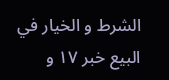الشرط و الخيار في البيع خبر ١٧ و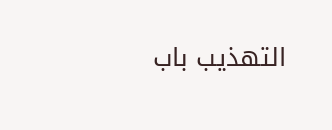التهذيب باب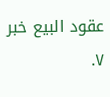عقود البيع خبر ٧.